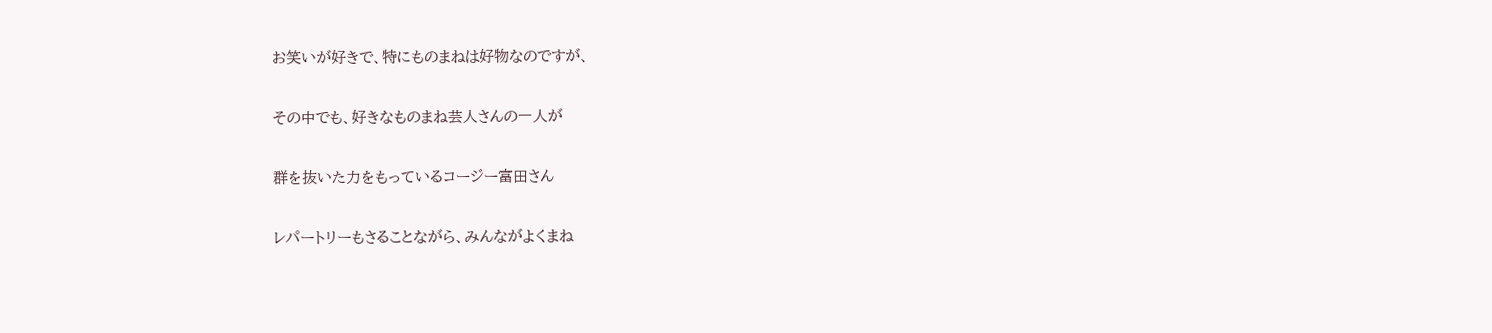お笑いが好きで、特にものまねは好物なのですが、

その中でも、好きなものまね芸人さんの一人が

群を抜いた力をもっているコージー富田さん

レパートリーもさることながら、みんながよくまね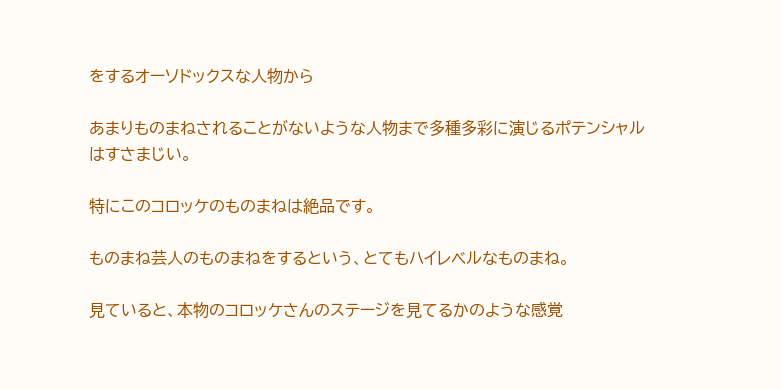をするオーソドックスな人物から

あまりものまねされることがないような人物まで多種多彩に演じるポテンシャルはすさまじい。

特にこのコロッケのものまねは絶品です。

ものまね芸人のものまねをするという、とてもハイレベルなものまね。

見ていると、本物のコロッケさんのステージを見てるかのような感覚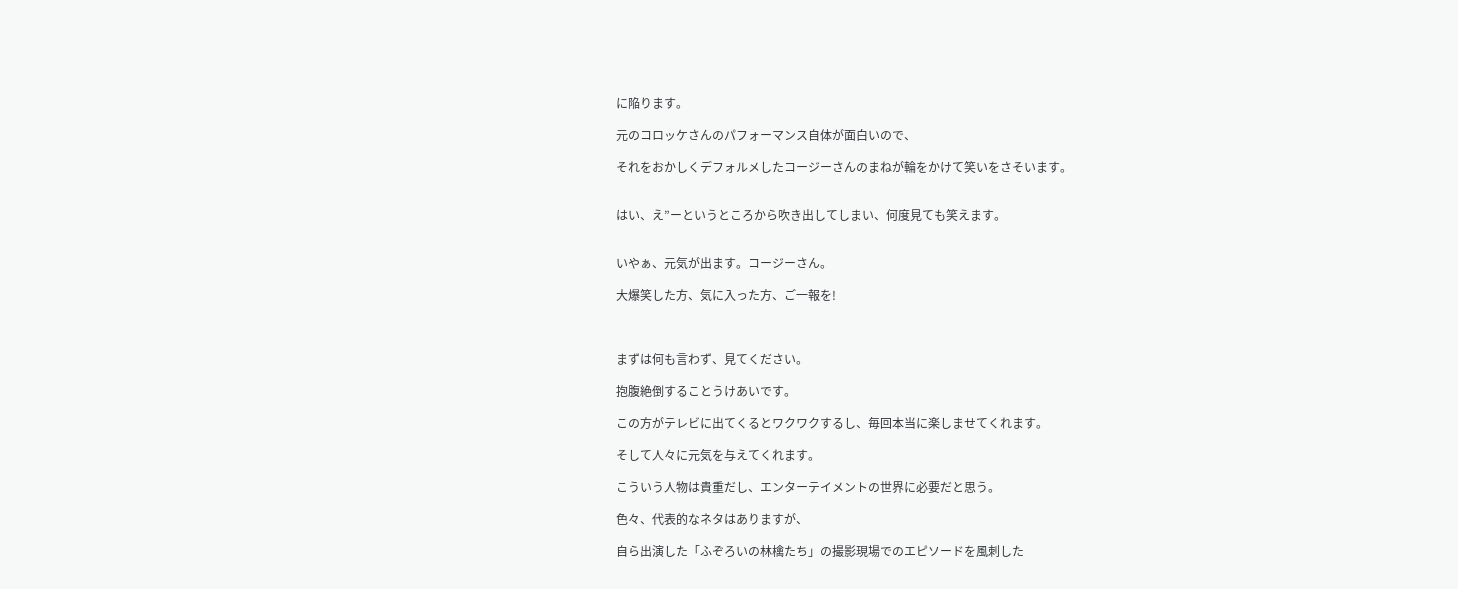に陥ります。

元のコロッケさんのパフォーマンス自体が面白いので、

それをおかしくデフォルメしたコージーさんのまねが輪をかけて笑いをさそいます。


はい、え”ーというところから吹き出してしまい、何度見ても笑えます。


いやぁ、元気が出ます。コージーさん。

大爆笑した方、気に入った方、ご一報を!



まずは何も言わず、見てください。

抱腹絶倒することうけあいです。

この方がテレビに出てくるとワクワクするし、毎回本当に楽しませてくれます。

そして人々に元気を与えてくれます。

こういう人物は貴重だし、エンターテイメントの世界に必要だと思う。

色々、代表的なネタはありますが、

自ら出演した「ふぞろいの林檎たち」の撮影現場でのエピソードを風刺した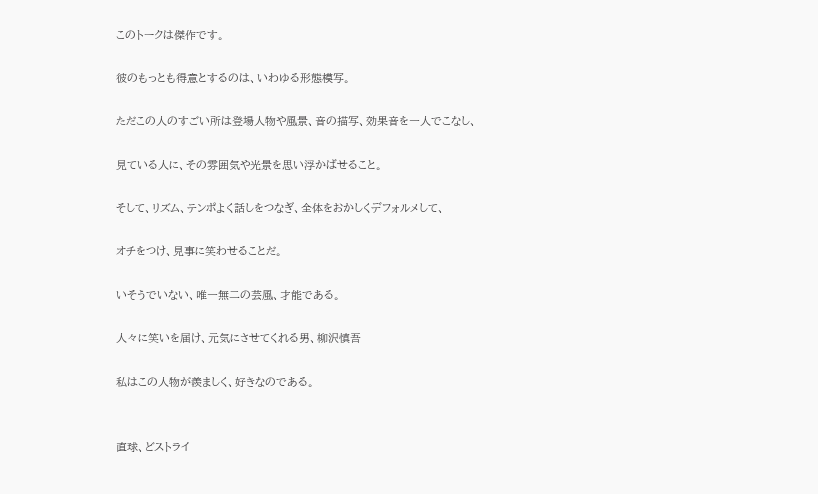このトークは傑作です。

彼のもっとも得意とするのは、いわゆる形態模写。

ただこの人のすごい所は登場人物や風景、音の描写、効果音を一人でこなし、

見ている人に、その雰囲気や光景を思い浮かばせること。

そして、リズム、テンポよく話しをつなぎ、全体をおかしくデフォルメして、

オチをつけ、見事に笑わせることだ。

いそうでいない、唯一無二の芸風、才能である。

人々に笑いを届け、元気にさせてくれる男、柳沢慎吾

私はこの人物が羨ましく、好きなのである。


直球、どストライ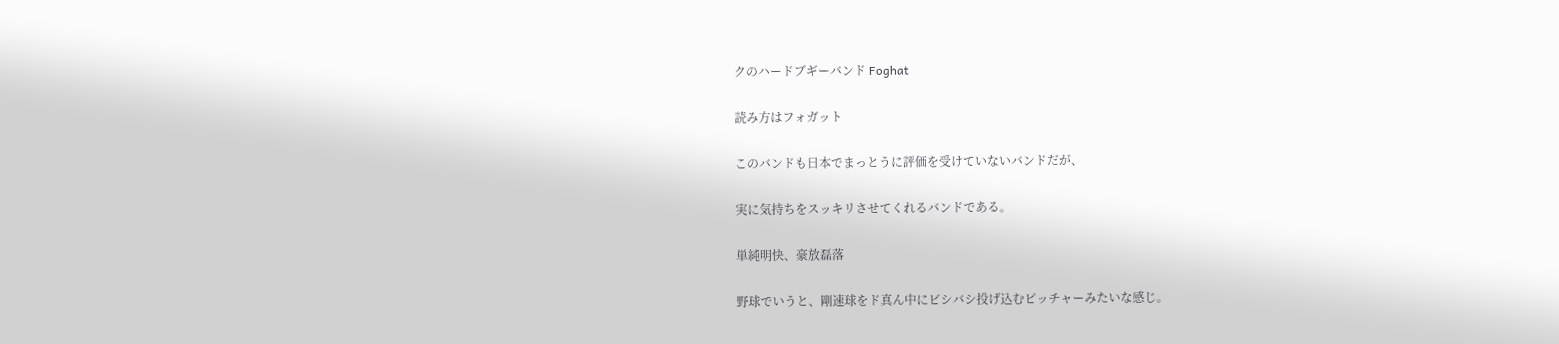クのハードブギーバンド Foghat

読み方はフォガット

このバンドも日本でまっとうに評価を受けていないバンドだが、

実に気持ちをスッキリさせてくれるバンドである。

単純明快、豪放磊落

野球でいうと、剛速球をド真ん中にビシバシ投げ込むピッチャーみたいな感じ。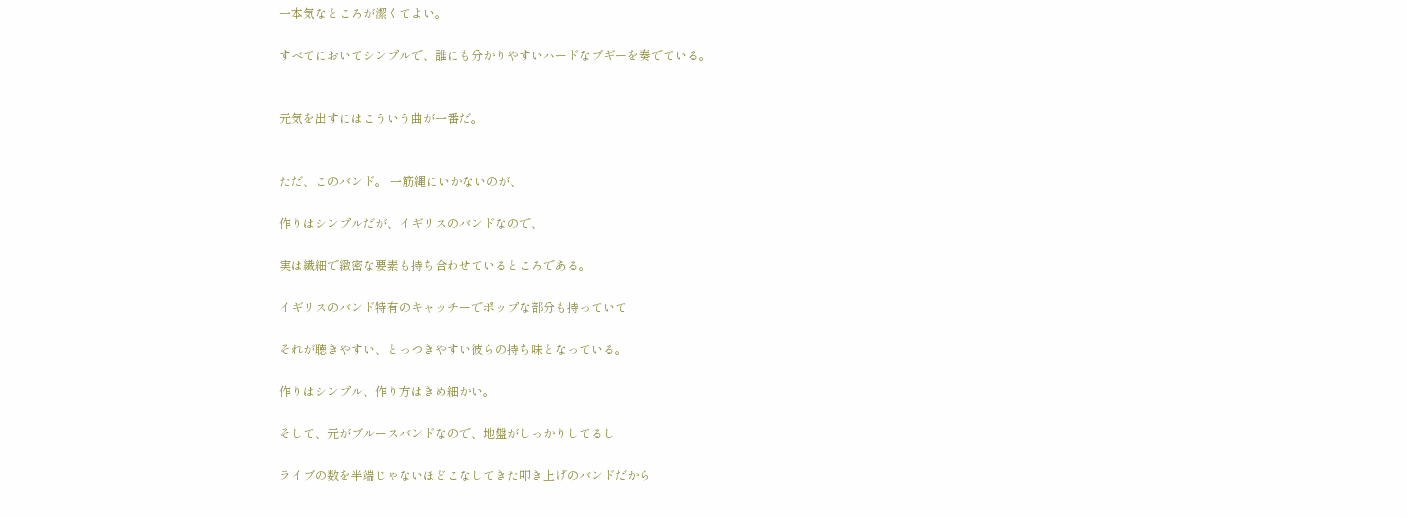一本気なところが潔くてよい。

すべてにおいてシンプルで、誰にも分かりやすいハードなブギーを奏でている。


元気を出すにはこういう曲が一番だ。


ただ、このバンド。 一筋縄にいかないのが、

作りはシンプルだが、イギリスのバンドなので、

実は繊細で緻密な要素も持ち合わせているところである。

イギリスのバンド特有のキャッチーでポップな部分も持っていて

それが聴きやすい、とっつきやすい彼らの持ち味となっている。

作りはシンプル、作り方はきめ細かい。

そして、元がブルースバンドなので、地盤がしっかりしてるし

ライブの数を半端じゃないほどこなしてきた叩き上げのバンドだから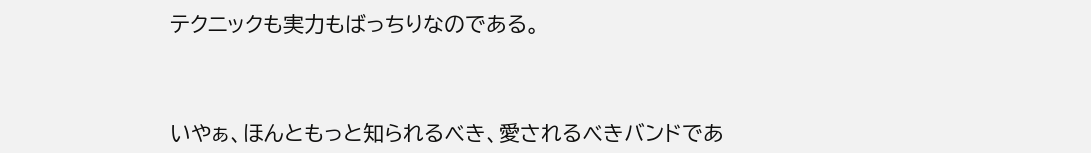テクニックも実力もばっちりなのである。



いやぁ、ほんともっと知られるべき、愛されるべきバンドであ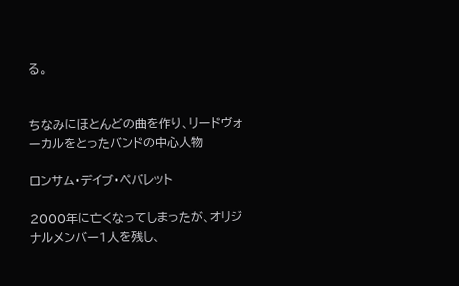る。


ちなみにほとんどの曲を作り、リードヴォーカルをとったバンドの中心人物

ロンサム・デイブ・ぺバレット

2000年に亡くなってしまったが、オリジナルメンバー1人を残し、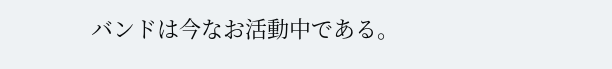バンドは今なお活動中である。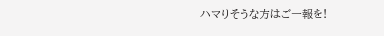ハマりそうな方はご一報を!